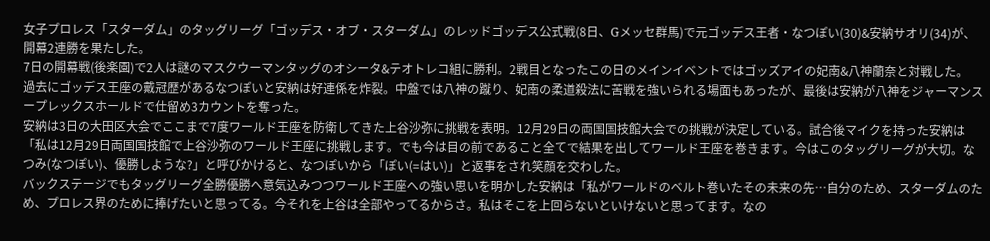女子プロレス「スターダム」のタッグリーグ「ゴッデス・オブ・スターダム」のレッドゴッデス公式戦(8日、Gメッセ群馬)で元ゴッデス王者・なつぽい(30)&安納サオリ(34)が、開幕2連勝を果たした。
7日の開幕戦(後楽園)で2人は謎のマスクウーマンタッグのオシータ&テオトレコ組に勝利。2戦目となったこの日のメインイベントではゴッズアイの妃南&八神蘭奈と対戦した。
過去にゴッデス王座の戴冠歴があるなつぽいと安納は好連係を炸裂。中盤では八神の蹴り、妃南の柔道殺法に苦戦を強いられる場面もあったが、最後は安納が八神をジャーマンスープレックスホールドで仕留め3カウントを奪った。
安納は3日の大田区大会でここまで7度ワールド王座を防衛してきた上谷沙弥に挑戦を表明。12月29日の両国国技館大会での挑戦が決定している。試合後マイクを持った安納は「私は12月29日両国国技館で上谷沙弥のワールド王座に挑戦します。でも今は目の前であること全てで結果を出してワールド王座を巻きます。今はこのタッグリーグが大切。なつみ(なつぽい)、優勝しような?」と呼びかけると、なつぽいから「ぽい(=はい)」と返事をされ笑顔を交わした。
バックステージでもタッグリーグ全勝優勝へ意気込みつつワールド王座への強い思いを明かした安納は「私がワールドのベルト巻いたその未来の先…自分のため、スターダムのため、プロレス界のために捧げたいと思ってる。今それを上谷は全部やってるからさ。私はそこを上回らないといけないと思ってます。なの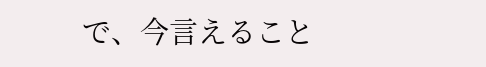で、今言えること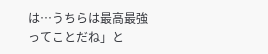は…うちらは最高最強ってことだね」と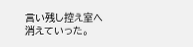言い残し控え室へ消えていった。